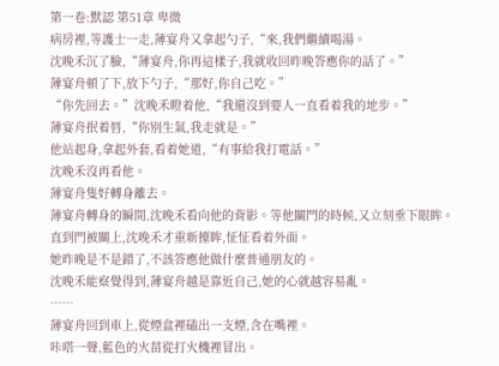第一卷:默認 第51章 卑微
病房裡,等護士一走,薄宴舟又拿起勺子,“來,我們繼續喝湯。
沈晚禾沉了臉,“薄宴舟,你再這樣子,我就收回昨晚答應你的話了。”
薄宴舟頓了下,放下勺子,“那好,你自己吃。”
“你先回去。”沈晚禾瞪着他,“我還沒到要人一直看着我的地步。”
薄宴舟抿着唇,“你别生氣,我走就是。”
他站起身,拿起外套,看着她道,“有事給我打電話。”
沈晚禾沒再看他。
薄宴舟隻好轉身離去。
薄宴舟轉身的瞬間,沈晚禾看向他的背影。等他關門的時候,又立刻垂下眼眸。
直到門被關上,沈晚禾才重新擡眸,怔怔看着外面。
她昨晚是不是錯了,不該答應他做什麼普通朋友的。
沈晚禾能察覺得到,薄宴舟越是靠近自己,她的心就越容易亂。
……
薄宴舟回到車上,從煙盒裡磕出一支煙,含在嘴裡。
咔嗒一聲,藍色的火苗從打火機裡冒出。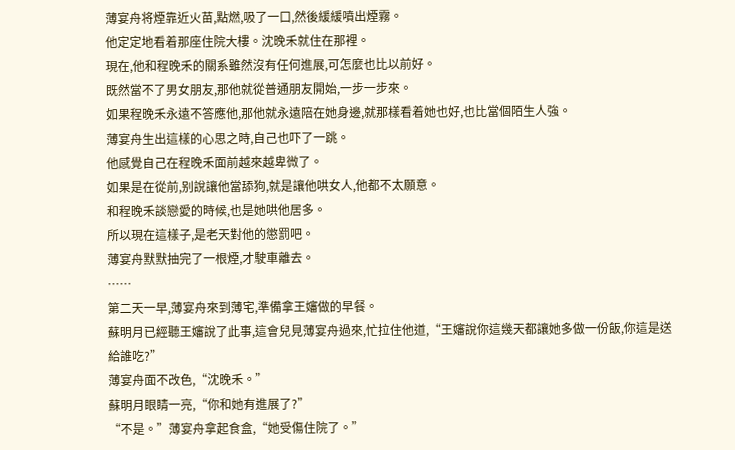薄宴舟将煙靠近火苗,點燃,吸了一口,然後緩緩噴出煙霧。
他定定地看着那座住院大樓。沈晚禾就住在那裡。
現在,他和程晚禾的關系雖然沒有任何進展,可怎麼也比以前好。
既然當不了男女朋友,那他就從普通朋友開始,一步一步來。
如果程晚禾永遠不答應他,那他就永遠陪在她身邊,就那樣看着她也好,也比當個陌生人強。
薄宴舟生出這樣的心思之時,自己也吓了一跳。
他感覺自己在程晚禾面前越來越卑微了。
如果是在從前,别說讓他當舔狗,就是讓他哄女人,他都不太願意。
和程晚禾談戀愛的時候,也是她哄他居多。
所以現在這樣子,是老天對他的懲罰吧。
薄宴舟默默抽完了一根煙,才駛車離去。
……
第二天一早,薄宴舟來到薄宅,準備拿王嬸做的早餐。
蘇明月已經聽王嬸說了此事,這會兒見薄宴舟過來,忙拉住他道,“王嬸說你這幾天都讓她多做一份飯,你這是送給誰吃?”
薄宴舟面不改色,“沈晚禾。”
蘇明月眼睛一亮,“你和她有進展了?”
“不是。”薄宴舟拿起食盒,“她受傷住院了。”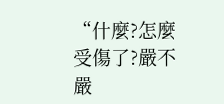“什麼?怎麼受傷了?嚴不嚴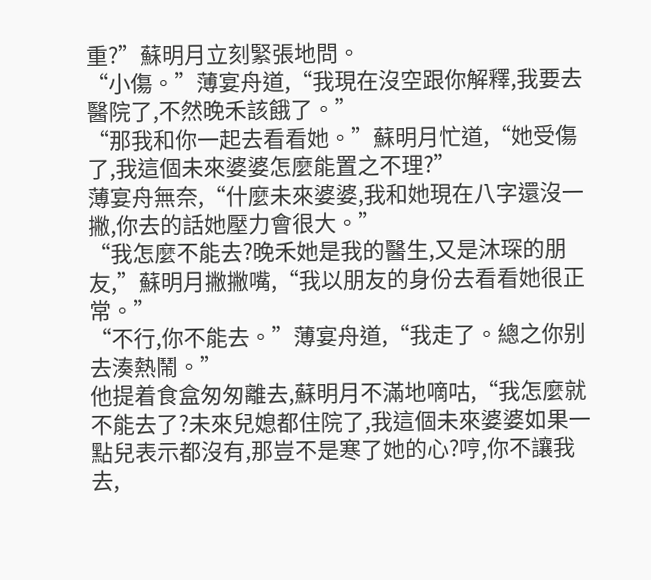重?”蘇明月立刻緊張地問。
“小傷。”薄宴舟道,“我現在沒空跟你解釋,我要去醫院了,不然晚禾該餓了。”
“那我和你一起去看看她。”蘇明月忙道,“她受傷了,我這個未來婆婆怎麼能置之不理?”
薄宴舟無奈,“什麼未來婆婆,我和她現在八字還沒一撇,你去的話她壓力會很大。”
“我怎麼不能去?晚禾她是我的醫生,又是沐琛的朋友,”蘇明月撇撇嘴,“我以朋友的身份去看看她很正常。”
“不行,你不能去。”薄宴舟道,“我走了。總之你别去湊熱鬧。”
他提着食盒匆匆離去,蘇明月不滿地嘀咕,“我怎麼就不能去了?未來兒媳都住院了,我這個未來婆婆如果一點兒表示都沒有,那豈不是寒了她的心?哼,你不讓我去,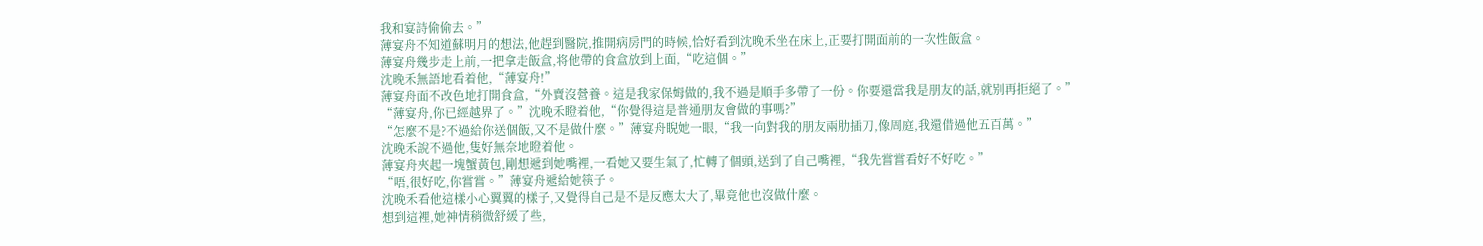我和宴詩偷偷去。”
薄宴舟不知道蘇明月的想法,他趕到醫院,推開病房門的時候,恰好看到沈晚禾坐在床上,正要打開面前的一次性飯盒。
薄宴舟幾步走上前,一把拿走飯盒,将他帶的食盒放到上面,“吃這個。”
沈晚禾無語地看着他,“薄宴舟!”
薄宴舟面不改色地打開食盒,“外賣沒營養。這是我家保姆做的,我不過是順手多帶了一份。你要還當我是朋友的話,就别再拒絕了。”
“薄宴舟,你已經越界了。”沈晚禾瞪着他,“你覺得這是普通朋友會做的事嗎?”
“怎麼不是?不過給你送個飯,又不是做什麼。”薄宴舟睨她一眼,“我一向對我的朋友兩肋插刀,像周庭,我還借過他五百萬。”
沈晚禾說不過他,隻好無奈地瞪着他。
薄宴舟夾起一塊蟹黃包,剛想遞到她嘴裡,一看她又要生氣了,忙轉了個頭,送到了自己嘴裡,“我先嘗嘗看好不好吃。”
“唔,很好吃,你嘗嘗。”薄宴舟遞給她筷子。
沈晚禾看他這樣小心翼翼的樣子,又覺得自己是不是反應太大了,畢竟他也沒做什麼。
想到這裡,她神情稍微舒緩了些,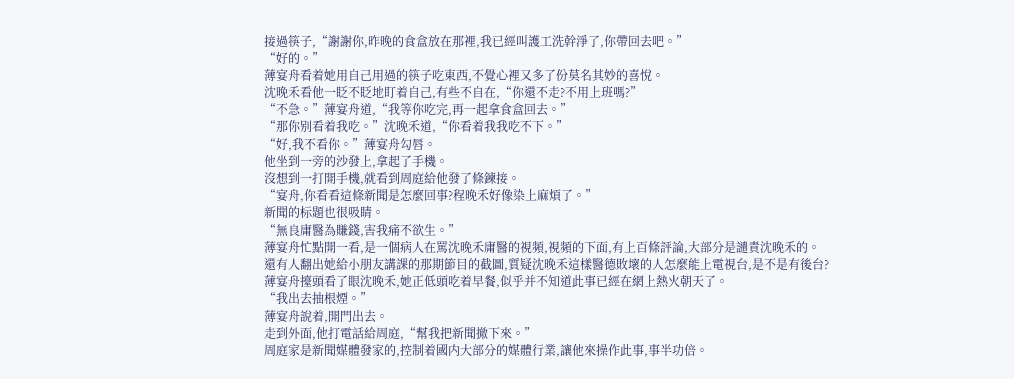接過筷子,“謝謝你,昨晚的食盒放在那裡,我已經叫護工洗幹淨了,你帶回去吧。”
“好的。”
薄宴舟看着她用自己用過的筷子吃東西,不覺心裡又多了份莫名其妙的喜悅。
沈晚禾看他一眨不眨地盯着自己,有些不自在,“你還不走?不用上班嗎?”
“不急。”薄宴舟道,“我等你吃完,再一起拿食盒回去。”
“那你别看着我吃。”沈晚禾道,“你看着我我吃不下。”
“好,我不看你。”薄宴舟勾唇。
他坐到一旁的沙發上,拿起了手機。
沒想到一打開手機,就看到周庭給他發了條鍊接。
“宴舟,你看看這條新聞是怎麼回事?程晚禾好像染上麻煩了。”
新聞的标題也很吸睛。
“無良庸醫為賺錢,害我痛不欲生。”
薄宴舟忙點開一看,是一個病人在罵沈晚禾庸醫的視頻,視頻的下面,有上百條評論,大部分是譴責沈晚禾的。
還有人翻出她給小朋友講課的那期節目的截圖,質疑沈晚禾這樣醫德敗壞的人怎麼能上電視台,是不是有後台?
薄宴舟擡頭看了眼沈晚禾,她正低頭吃着早餐,似乎并不知道此事已經在網上熱火朝天了。
“我出去抽根煙。”
薄宴舟說着,開門出去。
走到外面,他打電話給周庭,“幫我把新聞撤下來。”
周庭家是新聞媒體發家的,控制着國内大部分的媒體行業,讓他來操作此事,事半功倍。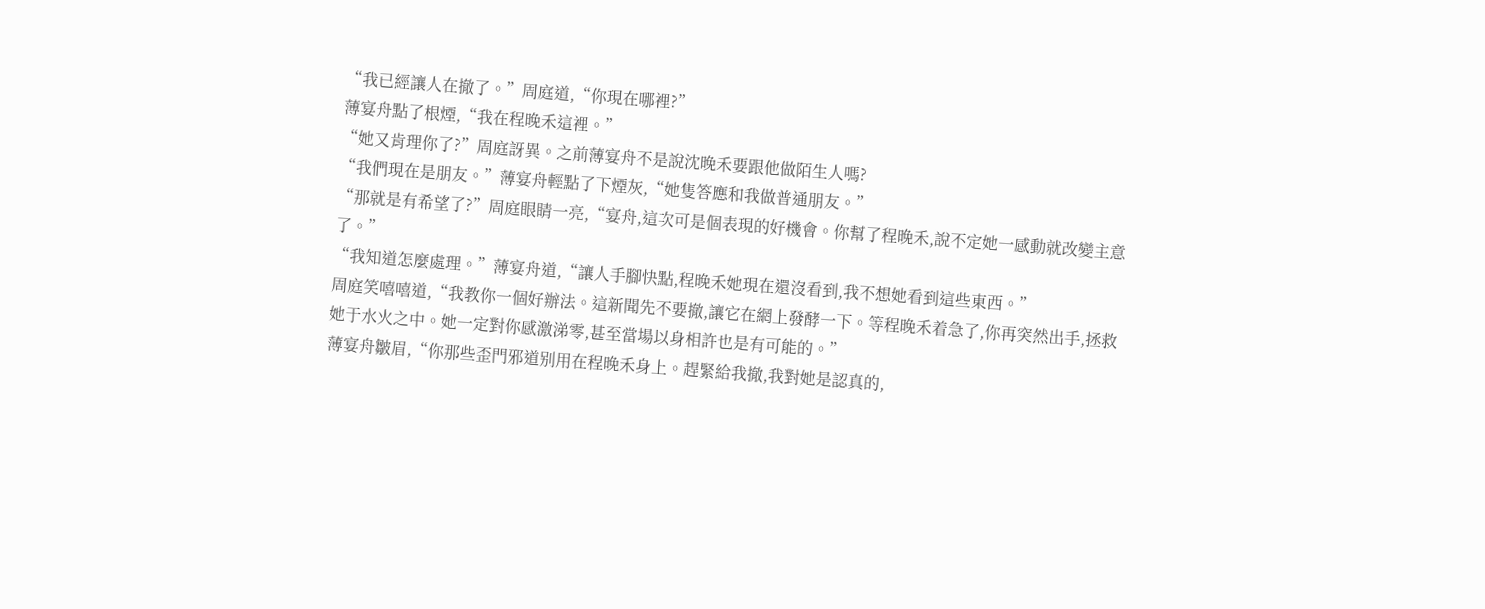“我已經讓人在撤了。”周庭道,“你現在哪裡?”
薄宴舟點了根煙,“我在程晚禾這裡。”
“她又肯理你了?”周庭訝異。之前薄宴舟不是說沈晚禾要跟他做陌生人嗎?
“我們現在是朋友。”薄宴舟輕點了下煙灰,“她隻答應和我做普通朋友。”
“那就是有希望了?”周庭眼睛一亮,“宴舟,這次可是個表現的好機會。你幫了程晚禾,說不定她一感動就改變主意了。”
“我知道怎麼處理。”薄宴舟道,“讓人手腳快點,程晚禾她現在還沒看到,我不想她看到這些東西。”
周庭笑嘻嘻道,“我教你一個好辦法。這新聞先不要撤,讓它在網上發酵一下。等程晚禾着急了,你再突然出手,拯救她于水火之中。她一定對你感激涕零,甚至當場以身相許也是有可能的。”
薄宴舟皺眉,“你那些歪門邪道别用在程晚禾身上。趕緊給我撤,我對她是認真的,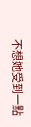不想她受到一點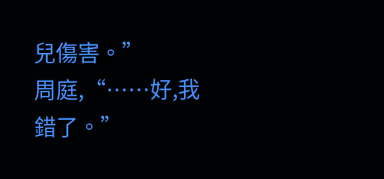兒傷害。”
周庭,“……好,我錯了。”